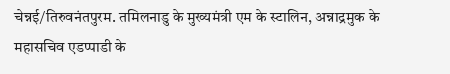चेन्नई/तिरुवनंतपुरम. तमिलनाडु के मुख्यमंत्री एम के स्टालिन, अन्नाद्रमुक के महासचिव एडप्पाडी के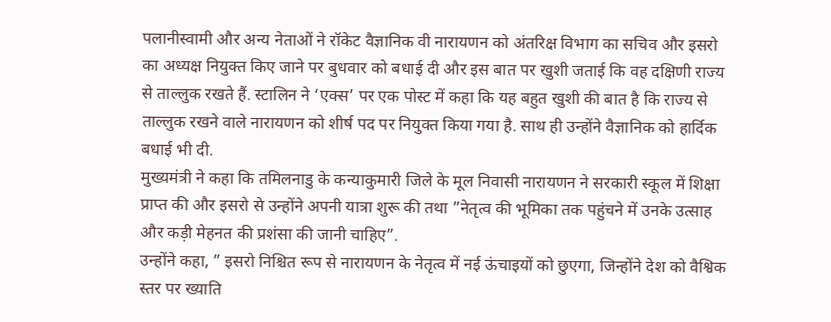पलानीस्वामी और अन्य नेताओं ने रॉकेट वैज्ञानिक वी नारायणन को अंतरिक्ष विभाग का सचिव और इसरो का अध्यक्ष नियुक्त किए जाने पर बुधवार को बधाई दी और इस बात पर खुशी जताई कि वह दक्षिणी राज्य से ताल्लुक रखते हैं. स्टालिन ने ‘एक्स’ पर एक पोस्ट में कहा कि यह बहुत खुशी की बात है कि राज्य से ताल्लुक रखने वाले नारायणन को शीर्ष पद पर नियुक्त किया गया है. साथ ही उन्होंने वैज्ञानिक को हार्दिक बधाई भी दी.
मुख्यमंत्री ने कहा कि तमिलनाडु के कन्याकुमारी जिले के मूल निवासी नारायणन ने सरकारी स्कूल में शिक्षा प्राप्त की और इसरो से उन्होंने अपनी यात्रा शुरू की तथा ”नेतृत्व की भूमिका तक पहुंचने में उनके उत्साह और कड़ी मेहनत की प्रशंसा की जानी चाहिए”.
उन्होंने कहा, ” इसरो निश्चित रूप से नारायणन के नेतृत्व में नई ऊंचाइयों को छुएगा, जिन्होंने देश को वैश्विक स्तर पर ख्याति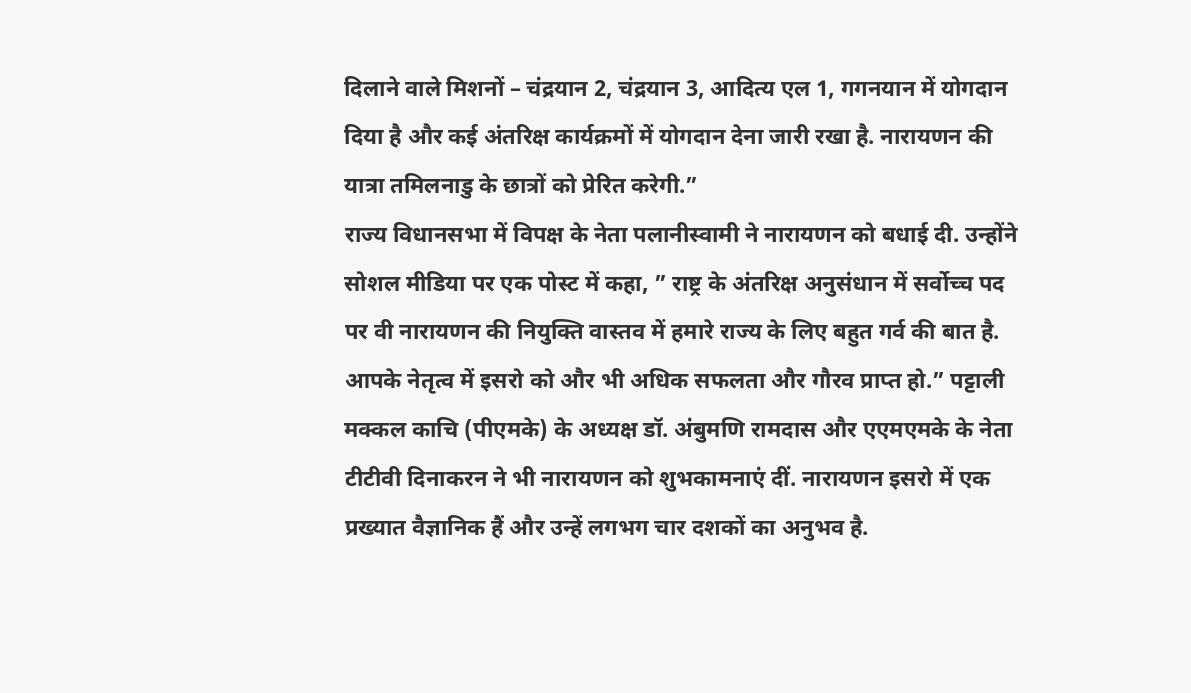दिलाने वाले मिशनों – चंद्रयान 2, चंद्रयान 3, आदित्य एल 1, गगनयान में योगदान दिया है और कई अंतरिक्ष कार्यक्रमों में योगदान देना जारी रखा है. नारायणन की यात्रा तमिलनाडु के छात्रों को प्रेरित करेगी.”
राज्य विधानसभा में विपक्ष के नेता पलानीस्वामी ने नारायणन को बधाई दी. उन्होंने सोशल मीडिया पर एक पोस्ट में कहा, ” राष्ट्र के अंतरिक्ष अनुसंधान में सर्वोच्च पद पर वी नारायणन की नियुक्ति वास्तव में हमारे राज्य के लिए बहुत गर्व की बात है. आपके नेतृत्व में इसरो को और भी अधिक सफलता और गौरव प्राप्त हो.” पट्टाली मक्कल काचि (पीएमके) के अध्यक्ष डॉ. अंबुमणि रामदास और एएमएमके के नेता टीटीवी दिनाकरन ने भी नारायणन को शुभकामनाएं दीं. नारायणन इसरो में एक प्रख्यात वैज्ञानिक हैं और उन्हें लगभग चार दशकों का अनुभव है.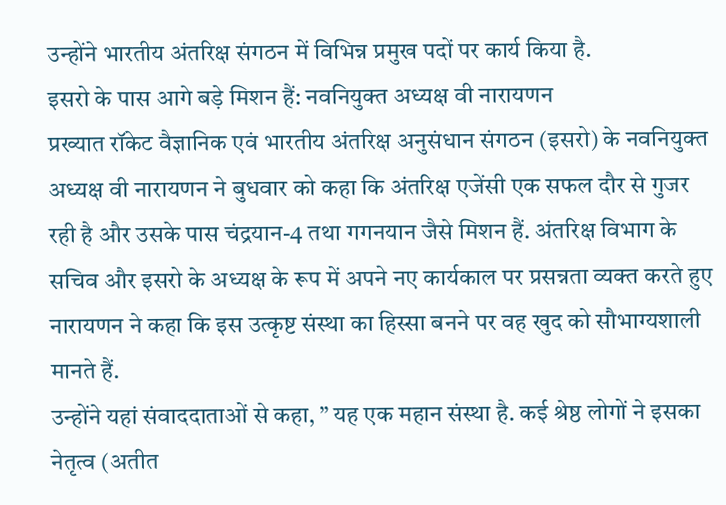उन्होंने भारतीय अंतरिक्ष संगठन में विभिन्न प्रमुख पदों पर कार्य किया है.
इसरो के पास आगे बड़े मिशन हैं: नवनियुक्त अध्यक्ष वी नारायणन
प्रख्यात रॉकेट वैज्ञानिक एवं भारतीय अंतरिक्ष अनुसंधान संगठन (इसरो) के नवनियुक्त अध्यक्ष वी नारायणन ने बुधवार को कहा कि अंतरिक्ष एजेंसी एक सफल दौर से गुजर रही है और उसके पास चंद्रयान-4 तथा गगनयान जैसे मिशन हैं. अंतरिक्ष विभाग के सचिव और इसरो के अध्यक्ष के रूप में अपने नए कार्यकाल पर प्रसन्नता व्यक्त करते हुए नारायणन ने कहा कि इस उत्कृष्ट संस्था का हिस्सा बनने पर वह खुद को सौभाग्यशाली मानते हैं.
उन्होंने यहां संवाददाताओं से कहा, ” यह एक महान संस्था है. कई श्रेष्ठ लोगों ने इसका नेतृत्व (अतीत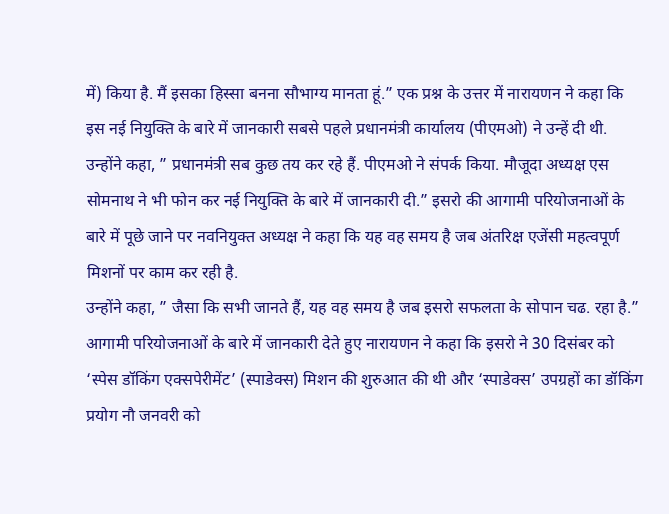में) किया है. मैं इसका हिस्सा बनना सौभाग्य मानता हूं.” एक प्रश्न के उत्तर में नारायणन ने कहा कि इस नई नियुक्ति के बारे में जानकारी सबसे पहले प्रधानमंत्री कार्यालय (पीएमओ) ने उन्हें दी थी.
उन्होंने कहा, ” प्रधानमंत्री सब कुछ तय कर रहे हैं. पीएमओ ने संपर्क किया. मौजूदा अध्यक्ष एस सोमनाथ ने भी फोन कर नई नियुक्ति के बारे में जानकारी दी.” इसरो की आगामी परियोजनाओं के बारे में पूछे जाने पर नवनियुक्त अध्यक्ष ने कहा कि यह वह समय है जब अंतरिक्ष एजेंसी महत्वपूर्ण मिशनों पर काम कर रही है.
उन्होंने कहा, ” जैसा कि सभी जानते हैं, यह वह समय है जब इसरो सफलता के सोपान चढ. रहा है.” आगामी परियोजनाओं के बारे में जानकारी देते हुए नारायणन ने कहा कि इसरो ने 30 दिसंबर को ‘स्पेस डॉकिंग एक्सपेरीमेंट’ (स्पाडेक्स) मिशन की शुरुआत की थी और ‘स्पाडेक्स’ उपग्रहों का डॉकिंग प्रयोग नौ जनवरी को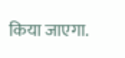किया जाएगा.